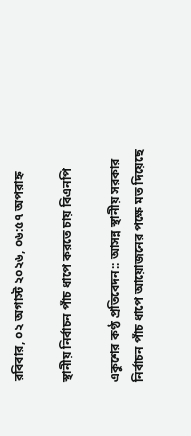রবিবার, ০২ অগাস্ট ২০২৬, ০৬:৫৭ অপরাহ্ন

স্থানীয় নির্বাচন পাঁচ ধাপে করতে চায় বিএনপি

একুশের কণ্ঠ প্রতিবেদন:: আসন্ন স্থানীয় সরকার নির্বাচন পাঁচ ধাপে আয়োজনের পক্ষে মত দিয়েছে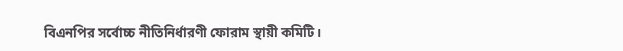বিএনপির সর্বোচ্চ নীতিনির্ধারণী ফোরাম স্থায়ী কমিটি।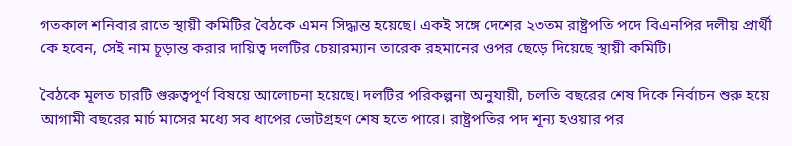গতকাল শনিবার রাতে স্থায়ী কমিটির বৈঠকে এমন সিদ্ধান্ত হয়েছে। একই সঙ্গে দেশের ২৩তম রাষ্ট্রপতি পদে বিএনপির দলীয় প্রার্থী কে হবেন, সেই নাম চূড়ান্ত করার দায়িত্ব দলটির চেয়ারম্যান তারেক রহমানের ওপর ছেড়ে দিয়েছে স্থায়ী কমিটি।

বৈঠকে মূলত চারটি গুরুত্বপূর্ণ বিষয়ে আলোচনা হয়েছে। দলটির পরিকল্পনা অনুযায়ী, চলতি বছরের শেষ দিকে নির্বাচন শুরু হয়ে আগামী বছরের মার্চ মাসের মধ্যে সব ধাপের ভোটগ্রহণ শেষ হতে পারে। রাষ্ট্রপতির পদ শূন্য হওয়ার পর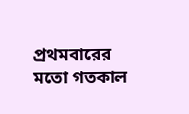প্রথমবারের মতো গতকাল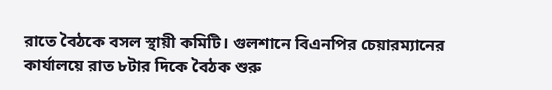রাতে বৈঠকে বসল স্থায়ী কমিটি। গুলশানে বিএনপির চেয়ারম্যানের কার্যালয়ে রাত ৮টার দিকে বৈঠক শুরু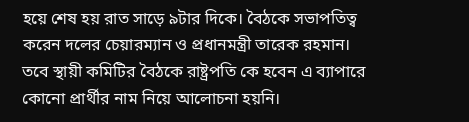হয়ে শেষ হয় রাত সাড়ে ৯টার দিকে। বৈঠকে সভাপতিত্ব করেন দলের চেয়ারম্যান ও প্রধানমন্ত্রী তারেক রহমান। তবে স্থায়ী কমিটির বৈঠকে রাষ্ট্রপতি কে হবেন এ ব্যাপারে কোনো প্রার্থীর নাম নিয়ে আলোচনা হয়নি।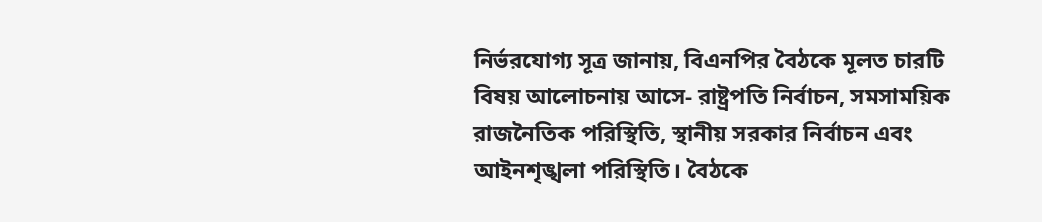নির্ভরযোগ্য সূত্র জানায়, বিএনপির বৈঠকে মূলত চারটি বিষয় আলোচনায় আসে- রাষ্ট্রপতি নির্বাচন, সমসাময়িক রাজনৈতিক পরিস্থিতি, স্থানীয় সরকার নির্বাচন এবং আইনশৃঙ্খলা পরিস্থিতি। বৈঠকে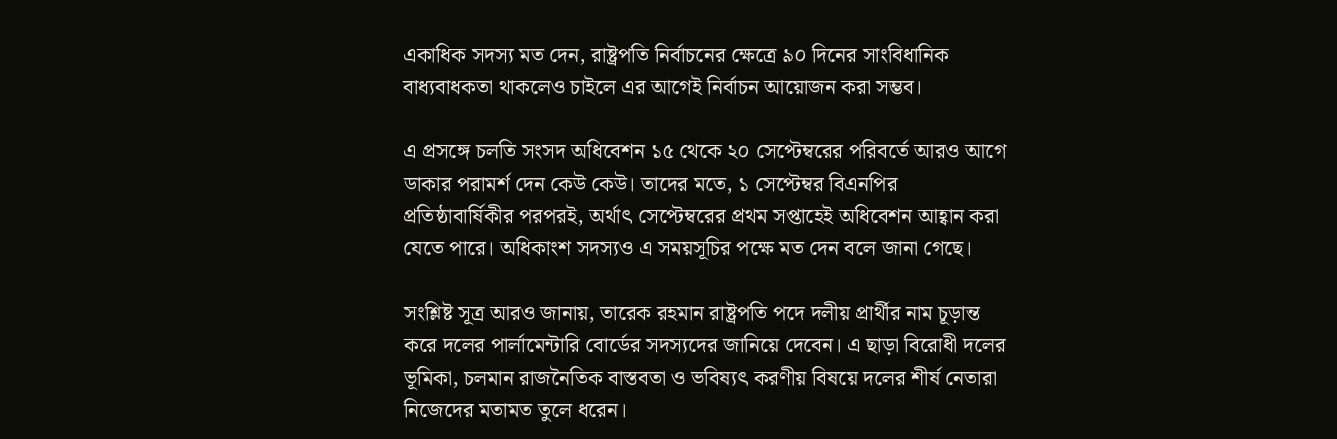একাধিক সদস্য মত দেন, রাষ্ট্রপতি নির্বাচনের ক্ষেত্রে ৯০ দিনের সাংবিধানিক বাধ্যবাধকতা থাকলেও চাইলে এর আগেই নির্বাচন আয়োজন করা সম্ভব।

এ প্রসঙ্গে চলতি সংসদ অধিবেশন ১৫ থেকে ২০ সেপ্টেম্বরের পরিবর্তে আরও আগে ডাকার পরামর্শ দেন কেউ কেউ। তাদের মতে, ১ সেপ্টেম্বর বিএনপির প্রতিষ্ঠাবার্ষিকীর পরপরই, অর্থাৎ সেপ্টেম্বরের প্রথম সপ্তাহেই অধিবেশন আহ্বান করা যেতে পারে। অধিকাংশ সদস্যও এ সময়সূচির পক্ষে মত দেন বলে জানা গেছে।

সংশ্লিষ্ট সূত্র আরও জানায়, তারেক রহমান রাষ্ট্রপতি পদে দলীয় প্রার্থীর নাম চূড়ান্ত করে দলের পার্লামেন্টারি বোর্ডের সদস্যদের জানিয়ে দেবেন। এ ছাড়া বিরোধী দলের ভূমিকা, চলমান রাজনৈতিক বাস্তবতা ও ভবিষ্যৎ করণীয় বিষয়ে দলের শীর্ষ নেতারা নিজেদের মতামত তুলে ধরেন।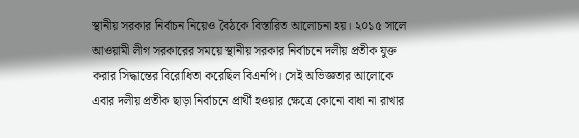স্থানীয় সরকার নির্বাচন নিয়েও বৈঠকে বিস্তারিত আলোচনা হয়। ২০১৫ সালে আওয়ামী লীগ সরকারের সময়ে স্থানীয় সরকার নির্বাচনে দলীয় প্রতীক যুক্ত করার সিদ্ধান্তের বিরোধিতা করেছিল বিএনপি। সেই অভিজ্ঞতার আলোকে এবার দলীয় প্রতীক ছাড়া নির্বাচনে প্রার্থী হওয়ার ক্ষেত্রে কোনো বাধা না রাখার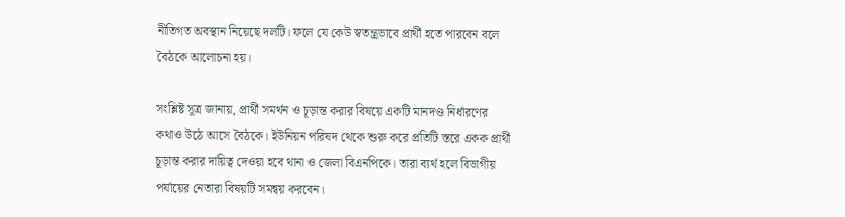নীতিগত অবস্থান নিয়েছে দলটি। ফলে যে কেউ স্বতন্ত্রভাবে প্রার্থী হতে পারবেন বলে বৈঠকে আলোচনা হয়।

সংশ্লিষ্ট সূত্র জানায়, প্রার্থী সমর্থন ও চূড়ান্ত করার বিষয়ে একটি মানদণ্ড নির্ধারণের কথাও উঠে আসে বৈঠকে। ইউনিয়ন পরিষদ থেকে শুরু করে প্রতিটি স্তরে একক প্রার্থী চূড়ান্ত করার দায়িত্ব দেওয়া হবে থানা ও জেলা বিএনপিকে। তারা ব্যর্থ হলে বিভাগীয় পর্যায়ের নেতারা বিষয়টি সমন্বয় করবেন।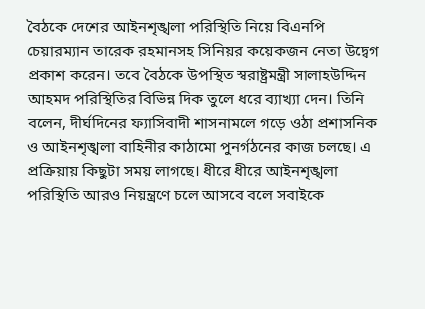বৈঠকে দেশের আইনশৃঙ্খলা পরিস্থিতি নিয়ে বিএনপি চেয়ারম্যান তারেক রহমানসহ সিনিয়র কয়েকজন নেতা উদ্বেগ প্রকাশ করেন। তবে বৈঠকে উপস্থিত স্বরাষ্ট্রমন্ত্রী সালাহউদ্দিন আহমদ পরিস্থিতির বিভিন্ন দিক তুলে ধরে ব্যাখ্যা দেন। তিনি বলেন, দীর্ঘদিনের ফ্যাসিবাদী শাসনামলে গড়ে ওঠা প্রশাসনিক ও আইনশৃঙ্খলা বাহিনীর কাঠামো পুনর্গঠনের কাজ চলছে। এ প্রক্রিয়ায় কিছুটা সময় লাগছে। ধীরে ধীরে আইনশৃঙ্খলা পরিস্থিতি আরও নিয়ন্ত্রণে চলে আসবে বলে সবাইকে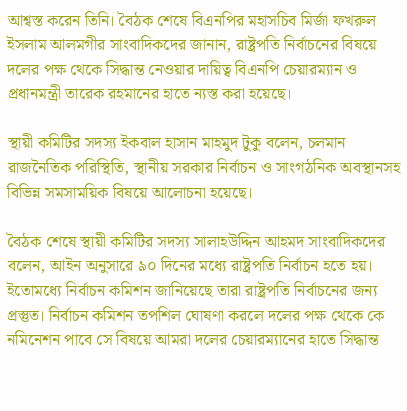আশ্বস্ত করেন তিনি। বৈঠক শেষে বিএনপির মহাসচিব মির্জা ফখরুল ইসলাম আলমগীর সাংবাদিকদের জানান, রাষ্ট্রপতি নির্বাচনের বিষয়ে দলের পক্ষ থেকে সিদ্ধান্ত নেওয়ার দায়িত্ব বিএনপি চেয়ারম্যান ও প্রধানমন্ত্রী তারেক রহমানের হাতে ন্যস্ত করা হয়েছে।

স্থায়ী কমিটির সদস্য ইকবাল হাসান মাহমুদ টুকু বলেন, চলমান রাজনৈতিক পরিস্থিতি, স্থানীয় সরকার নির্বাচন ও সাংগঠনিক অবস্থানসহ বিভিন্ন সমসাময়িক বিষয়ে আলোচনা হয়েছে।

বৈঠক শেষে স্থায়ী কমিটির সদস্য সালাহউদ্দিন আহমদ সাংবাদিকদের বলেন, আইন অনুসারে ৯০ দিনের মধ্যে রাষ্ট্রপতি নির্বাচন হতে হয়। ইতোমধ্যে নির্বাচন কমিশন জানিয়েছে তারা রাষ্ট্রপতি নির্বাচনের জন্য প্রস্তুত। নির্বাচন কমিশন তপশিল ঘোষণা করলে দলের পক্ষ থেকে কে নমিনেশন পাবে সে বিষয়ে আমরা দলের চেয়ারম্যানের হাতে সিদ্ধান্ত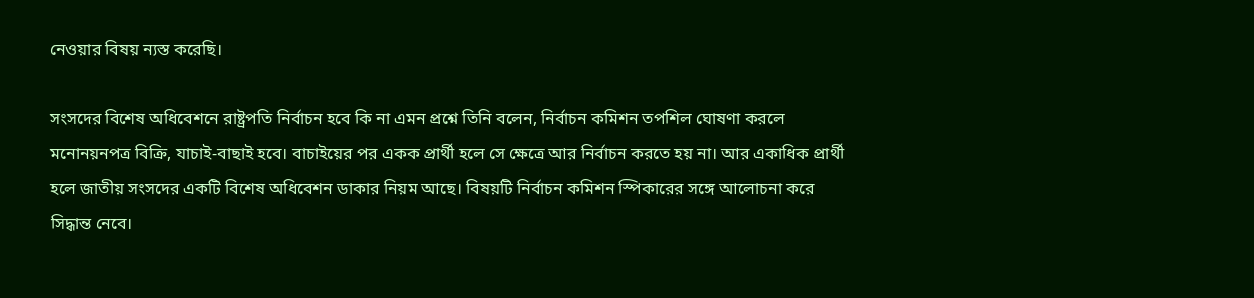নেওয়ার বিষয় ন্যস্ত করেছি।

সংসদের বিশেষ অধিবেশনে রাষ্ট্রপতি নির্বাচন হবে কি না এমন প্রশ্নে তিনি বলেন, নির্বাচন কমিশন তপশিল ঘোষণা করলে মনোনয়নপত্র বিক্রি, যাচাই-বাছাই হবে। বাচাইয়ের পর একক প্রার্থী হলে সে ক্ষেত্রে আর নির্বাচন করতে হয় না। আর একাধিক প্রার্থী হলে জাতীয় সংসদের একটি বিশেষ অধিবেশন ডাকার নিয়ম আছে। বিষয়টি নির্বাচন কমিশন স্পিকারের সঙ্গে আলোচনা করে সিদ্ধান্ত নেবে।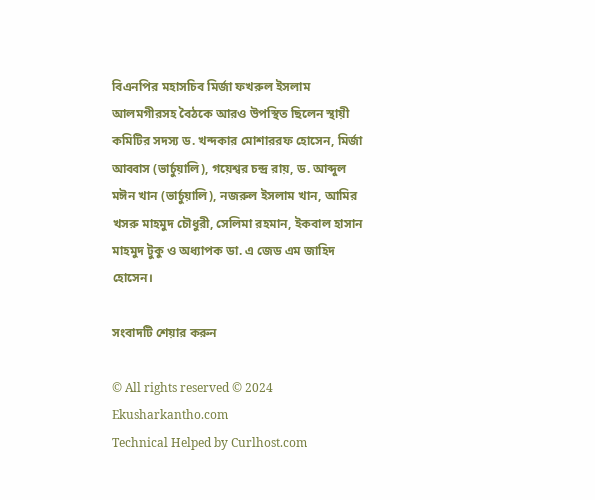বিএনপির মহাসচিব মির্জা ফখরুল ইসলাম আলমগীরসহ বৈঠকে আরও উপস্থিত ছিলেন স্থায়ী কমিটির সদস্য ড. খন্দকার মোশাররফ হোসেন, মির্জা আব্বাস (ভার্চুয়ালি), গয়েশ্বর চন্দ্র রায়, ড. আব্দুল মঈন খান (ভার্চুয়ালি), নজরুল ইসলাম খান, আমির খসরু মাহমুদ চৌধুরী, সেলিমা রহমান, ইকবাল হাসান মাহমুদ টুকু ও অধ্যাপক ডা. এ জেড এম জাহিদ হোসেন।

সংবাদটি শেয়ার করুন

© All rights reserved © 2024  Ekusharkantho.com
Technical Helped by Curlhost.com